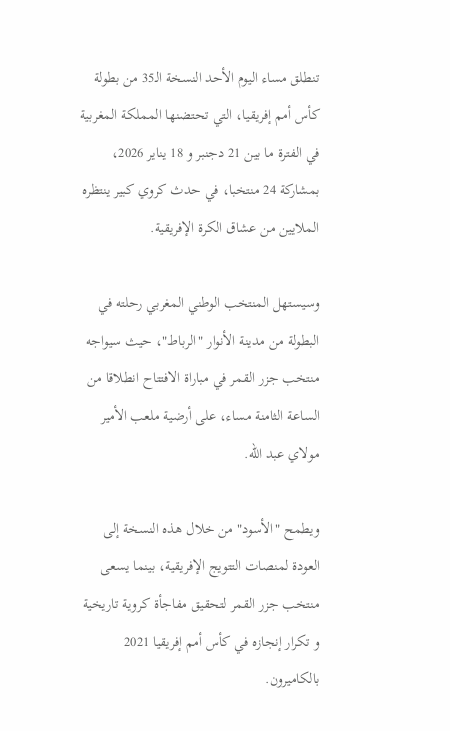تنطلق مساء اليوم الأحد النسخة الـ35 من بطولة كأس أمم إفريقيا، التي تحتضنها المملكة المغربية في الفترة ما بين 21 دجنبر و 18 يناير 2026، بمشاركة 24 منتخبا، في حدث كروي كبير ينتظره الملايين من عشاق الكرة الإفريقية.

وسيستهل المنتخب الوطني المغربي رحلته في البطولة من مدينة الأنوار "الرباط"، حيث سيواجه منتخب جزر القمر في مباراة الافتتاح انطلاقا من الساعة الثامنة مساء، على أرضية ملعب الأمير مولاي عبد الله.

ويطمح "الأسود" من خلال هذه النسخة إلى العودة لمنصات التتويج الإفريقية، بينما يسعى منتخب جزر القمر لتحقيق مفاجأة كروية تاريخية و تكرار إنجازه في كأس أمم إفريقيا 2021 بالكاميرون.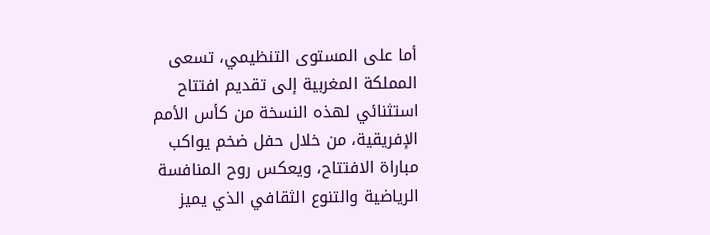أما على المستوى التنظيمي، تسعى المملكة المغربية إلى تقديم افتتاح استثنائي لهذه النسخة من كأس الأمم الإفريقية، من خلال حفل ضخم يواكب مباراة الافتتاح، ويعكس روح المنافسة الرياضية والتنوع الثقافي الذي يميز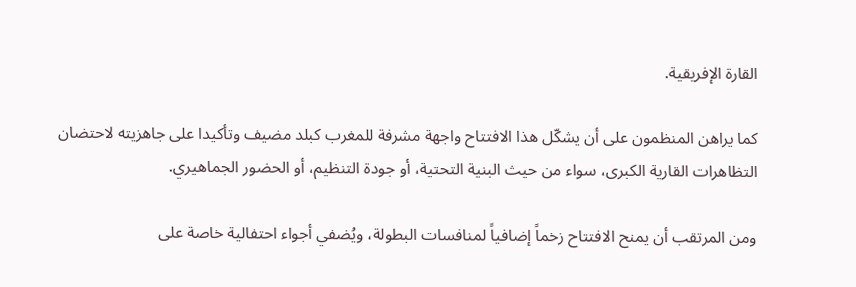القارة الإفريقية.

كما يراهن المنظمون على أن يشكّل هذا الافتتاح واجهة مشرفة للمغرب كبلد مضيف وتأكيدا على جاهزيته لاحتضان التظاهرات القارية الكبرى، سواء من حيث البنية التحتية، أو جودة التنظيم، أو الحضور الجماهيري.

ومن المرتقب أن يمنح الافتتاح زخماً إضافياً لمنافسات البطولة، ويُضفي أجواء احتفالية خاصة على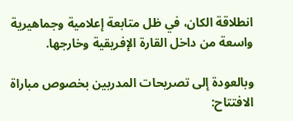انطلاقة الكان، في ظل متابعة إعلامية وجماهيرية واسعة من داخل القارة الإفريقية وخارجها.

وبالعودة إلى تصريحات المدربين بخصوص مباراة الافتتاح: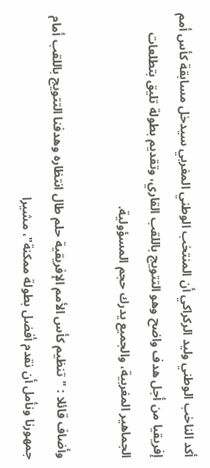أكد الناخب الوطني وليد الركراكي أن المنتخب الوطني المغربي سيدخل مسابقة كأس أمم إفريقيا من أجل هدف واضح وهو التتويج باللقب القاري، وتقديم بطولة تليق بتطلعات الجماهير المغربية، والجميع يدرك حجم المسؤولية.

وأضاف قائلا : "تنظيم كأس الأمم الإفريقية حلم طال انتظاره وهدفنا التتويج باللقب أمام جمهورنا ونأمل أن نقدم أفضل بطولة ممكنة"، مشيرا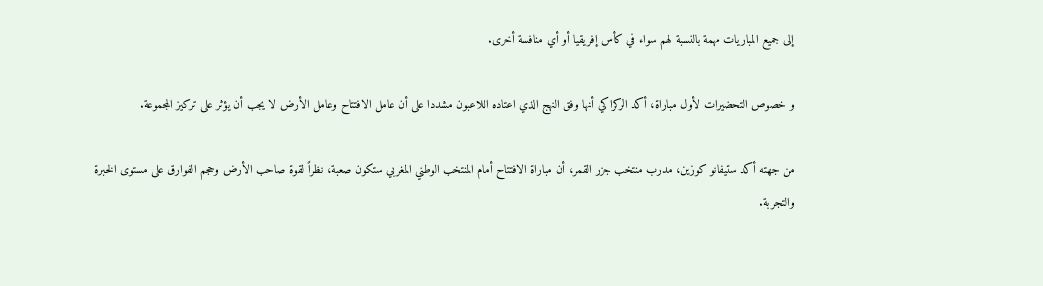إلى جميع المباريات مهمة بالنسبة لهم سواء في كأس إفريقيا أو أي منافسة أخرى.

و خصوص التحضيرات لأول مباراة، أكد الركراكي أنها وفق النهج الذي اعتاده اللاعبون مشددا على أن عامل الافتتاح وعامل الأرض لا يجب أن يؤثر على تركيز المجموعة.

من جهته أكد ستيفانو كوزين، مدرب منتخب جزر القمر، أن مباراة الافتتاح أمام المنتخب الوطني المغربي ستكون صعبة، نظراً لقوة صاحب الأرض وحجم الفوارق على مستوى الخبرة والتجربة.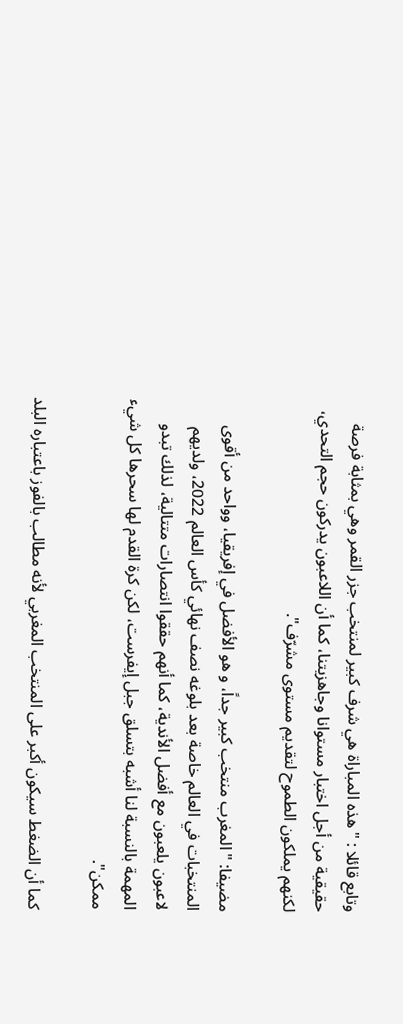وتابع قائلا : "هذه المباراة هي شرف كبير لمنتخب جزر القمر وهي بمثابة فرصة حقيقية من أجل اختبار مستوانا وجاهزيتنا، كما أن اللاعبون يدركون حجم التحدي، لكنهم يملكون الطموح لتقديم مستوى مشرّف".

مضيفا: "المغرب منتخب كبير جداً، و هو الأفضل في إفريقيا، وواحد من أقوى المنتخبات في العالم خاصة بعد بلوغه نصف نهائي كأس العالم 2022، ولديهم لاعبون يلعبون مع أفضل الأندية، كما أنهم حققوا انتصارات متتالية، لذلك تبدو المهمة بالنسبة لنا أشبه بتسلق جبل إيفرست، لكن كرة القدم لها سحرها كل شيء ممكن".

كما أن الضغط سيكون أكبر على المنتخب المغربي لأنه مطالب بالفوز باعتباره البلد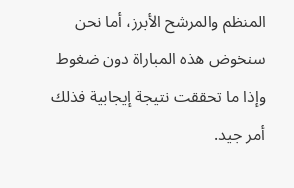المنظم والمرشح الأبرز، أما نحن سنخوض هذه المباراة دون ضغوط وإذا ما تحققت نتيجة إيجابية فذلك أمر جيد.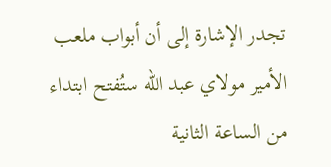تجدر الإشارة إلى أن أبواب ملعب الأمير مولاي عبد الله ستُفتح ابتداء من الساعة الثانية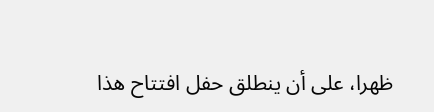ظهرا، على أن ينطلق حفل افتتاح هذا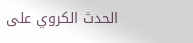الحدث الكروي على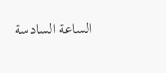الساعة السادسة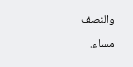والنصف مساء.